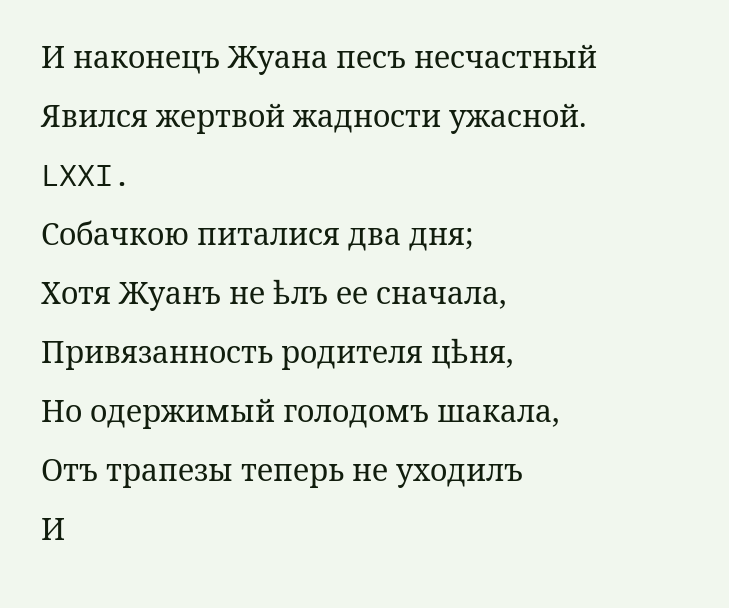И наконецъ Жуана песъ несчастный
Явился жертвой жадности ужасной.
LXXI.
Собачкою питалися два дня;
Хотя Жуанъ не ѣлъ ее сначала,
Привязанность родителя цѣня,
Но одержимый голодомъ шакала,
Отъ трапезы теперь не уходилъ
И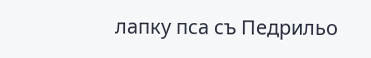лапку пса съ Педрильо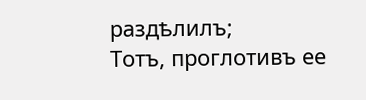раздѣлилъ;
Тотъ, проглотивъ ее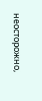неосторожно,